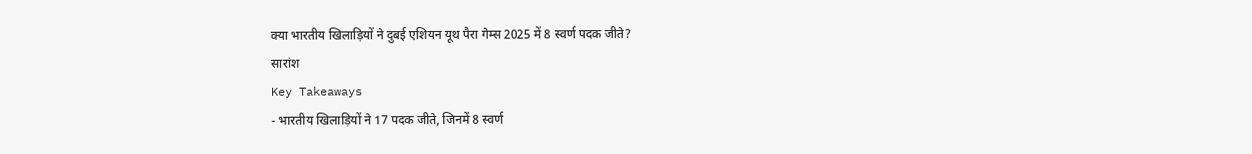क्या भारतीय खिलाड़ियों ने दुबई एशियन यूथ पैरा गेम्स 2025 में 8 स्वर्ण पदक जीते?
सारांश
Key Takeaways
- भारतीय खिलाड़ियों ने 17 पदक जीते, जिनमें 8 स्वर्ण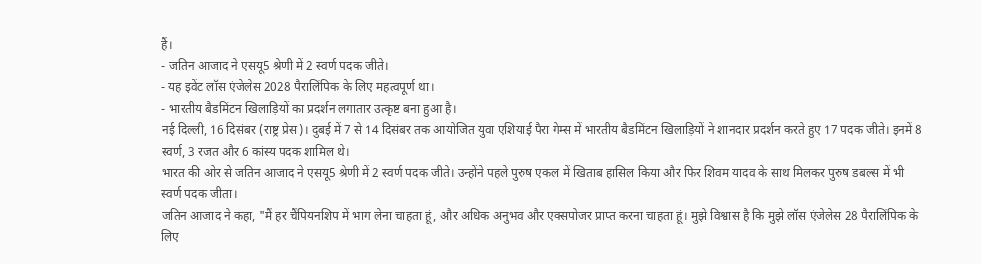हैं।
- जतिन आजाद ने एसयू5 श्रेणी में 2 स्वर्ण पदक जीते।
- यह इवेंट लॉस एंजेलेस 2028 पैरालिंपिक के लिए महत्वपूर्ण था।
- भारतीय बैडमिंटन खिलाड़ियों का प्रदर्शन लगातार उत्कृष्ट बना हुआ है।
नई दिल्ली, 16 दिसंबर (राष्ट्र प्रेस)। दुबई में 7 से 14 दिसंबर तक आयोजित युवा एशियाई पैरा गेम्स में भारतीय बैडमिंटन खिलाड़ियों ने शानदार प्रदर्शन करते हुए 17 पदक जीते। इनमें 8 स्वर्ण, 3 रजत और 6 कांस्य पदक शामिल थे।
भारत की ओर से जतिन आजाद ने एसयू5 श्रेणी में 2 स्वर्ण पदक जीते। उन्होंने पहले पुरुष एकल में खिताब हासिल किया और फिर शिवम यादव के साथ मिलकर पुरुष डबल्स में भी स्वर्ण पदक जीता।
जतिन आजाद ने कहा, "मैं हर चैंपियनशिप में भाग लेना चाहता हूं, और अधिक अनुभव और एक्सपोजर प्राप्त करना चाहता हूं। मुझे विश्वास है कि मुझे लॉस एंजेलेस 28 पैरालिंपिक के लिए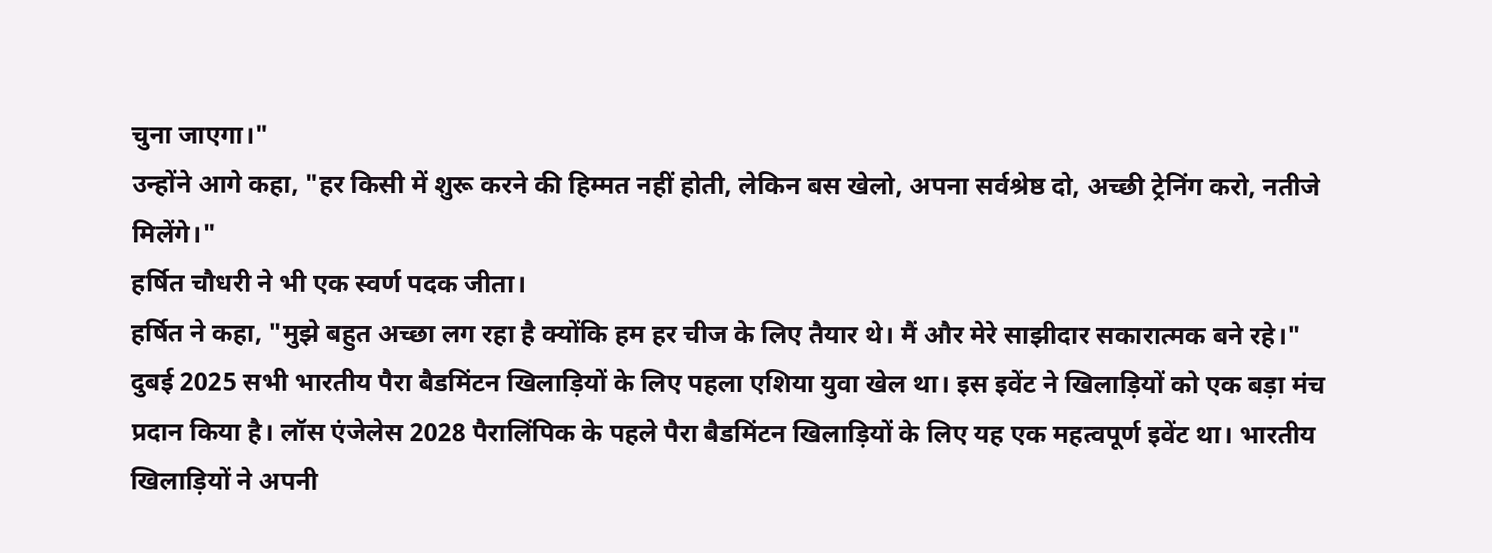चुना जाएगा।"
उन्होंने आगे कहा, "हर किसी में शुरू करने की हिम्मत नहीं होती, लेकिन बस खेलो, अपना सर्वश्रेष्ठ दो, अच्छी ट्रेनिंग करो, नतीजे मिलेंगे।"
हर्षित चौधरी ने भी एक स्वर्ण पदक जीता।
हर्षित ने कहा, "मुझे बहुत अच्छा लग रहा है क्योंकि हम हर चीज के लिए तैयार थे। मैं और मेरे साझीदार सकारात्मक बने रहे।"
दुबई 2025 सभी भारतीय पैरा बैडमिंटन खिलाड़ियों के लिए पहला एशिया युवा खेल था। इस इवेंट ने खिलाड़ियों को एक बड़ा मंच प्रदान किया है। लॉस एंजेलेस 2028 पैरालिंपिक के पहले पैरा बैडमिंटन खिलाड़ियों के लिए यह एक महत्वपूर्ण इवेंट था। भारतीय खिलाड़ियों ने अपनी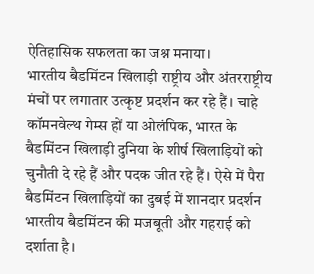ऐतिहासिक सफलता का जश्न मनाया।
भारतीय बैडमिंटन खिलाड़ी राष्ट्रीय और अंतरराष्ट्रीय मंचों पर लगातार उत्कृष्ट प्रदर्शन कर रहे हैं। चाहे कॉमनवेल्थ गेम्स हों या ओलंपिक, भारत के बैडमिंटन खिलाड़ी दुनिया के शीर्ष खिलाड़ियों को चुनौती दे रहे हैं और पदक जीत रहे हैं। ऐसे में पैरा बैडमिंटन खिलाड़ियों का दुबई में शानदार प्रदर्शन भारतीय बैडमिंटन की मजबूती और गहराई को दर्शाता है।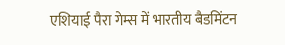एशियाई पैरा गेम्स में भारतीय बैडमिंटन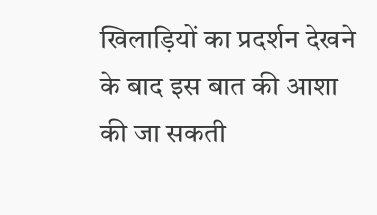खिलाड़ियों का प्रदर्शन देखने के बाद इस बात की आशा की जा सकती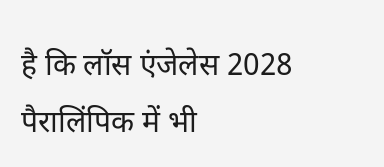है कि लॉस एंजेलेस 2028 पैरालिंपिक में भी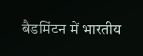बैडमिंटन में भारतीय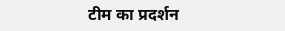टीम का प्रदर्शन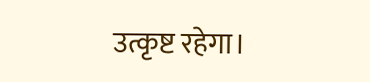उत्कृष्ट रहेगा।